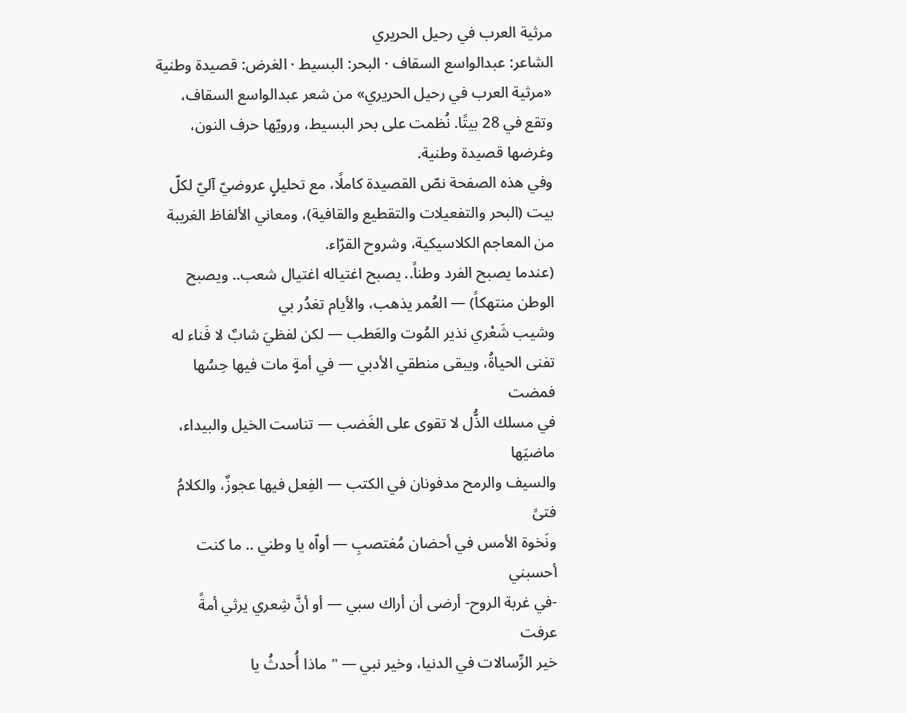مرثية العرب في رحيل الحريري
الشاعر: عبدالواسع السقاف · البحر: البسيط · الغرض: قصيدة وطنية
«مرثية العرب في رحيل الحريري» من شعر عبدالواسع السقاف، وتقع في 28 بيتًا. نُظمت على بحر البسيط، ورويّها حرف النون، وغرضها قصيدة وطنية.
وفي هذه الصفحة نصّ القصيدة كاملًا، مع تحليلٍ عروضيّ آليّ لكلّ بيت (البحر والتفعيلات والتقطيع والقافية)، ومعاني الألفاظ الغريبة من المعاجم الكلاسيكية، وشروح القرّاء.
(عندما يصبح الفرد وطناً.. يصبح اغتياله اغتيال شعب.. ويصبح الوطن منتهكاً) — العُمر يذهب، والأيام تغدُر بي
وشيب شَعْري نذير المُوت والعَطب — لكن لفظيَ شابٌ لا فَناء له
تفنى الحياةُ، ويبقى منطقي الأدبي — في أمةٍ مات فيها حِسُها فمضت
في مسلك الذُّل لا تقوى على الغَضب — تناست الخيل والبيداء، ماضيَها
والسيف والرمح مدفونان في الكتب — الفِعل فيها عجوزٌ، والكلامُ فتىً
ونَخوة الأمس في أحضان مُغتصبِ — أواّه يا وطني .. ما كنت أحسبني
-في غربة الروح- أرضى أن أراك سبي — أو أنَّ شِعري يرثي أمةً عرفت
خير الرِّسالات في الدنيا، وخير نبي — "ماذا أُحدثُ يا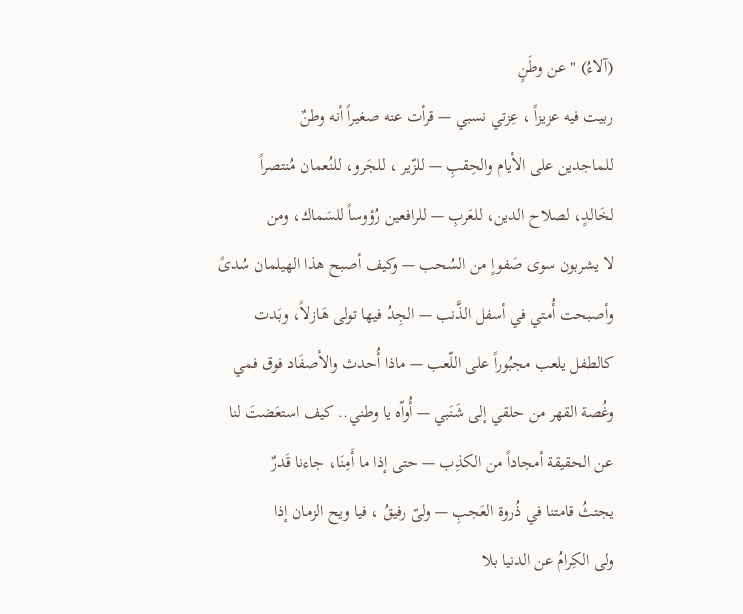(آلاءُ) " عن وطَنٍ
ربيت فيه عزيزاً ، عِزتي نسبي — قرأت عنه صغيراً أنه وطنٌ
للماجدين على الأيام والحِقبِ — للزّير ، للجَرو، للنُعمان مُنتصراً
لخَالدٍ، لصلاح الدين، للعَربِ — للرافعين رُؤوساً للسَماك، ومن
لا يشربون سوى صَفواٍ من السُحب — وكيف أصبح هذا الهيلمان سُدىً
وأصبحت أُمتي في أسفل الذَّنب — الجِدُ فيها تولى هَازلاً، وبَدت
كالطفل يلعب مجبُوراً على اللّعب — ماذا أُحدث والأصفَاد فوق فمي
وغُصة القهر من حلقي إلى شَنَبي — أُواّه يا وطني.. كيف استعَضتَ لنا
عن الحقيقة أمجاداً من الكذِب — حتى إذا ما أَمِنَا، جاءنا قَدرٌ
يجتثُ قامتنا في ذُروة العَجبِ — ولىّ رفيقُ ، فيا ويح الزمان إذا
ولى الكِرامُ عن الدنيا بلا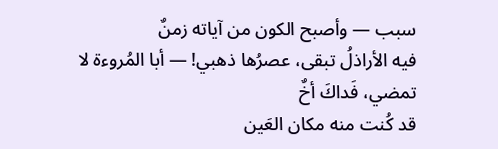سبب — وأصبح الكون من آياته زمنٌ
فيه الأراذلُ تبقى، عصرُها ذهبي! — أبا المُروءة لا تمضي، فَداكَ أخٌ
قد كُنت منه مكان العَين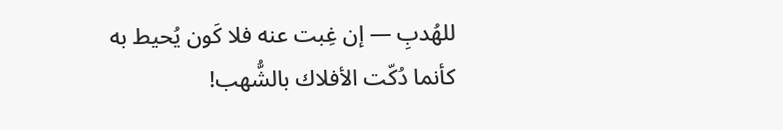للهُدبِ — إن غِبت عنه فلا كَون يُحيط به
كأنما دُكّت الأفلاك بالشُّهب!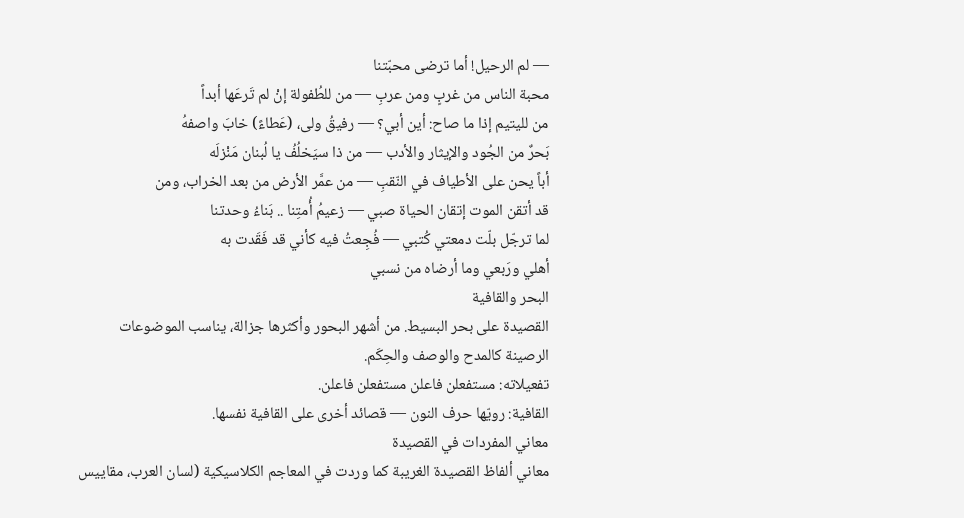— لم الرحيل! أما ترضى محبّتنا
محبة الناس من غربٍ ومن عربِ — من للطُفولة إنْ لم تَرعَها أبداً
من لليتيم إذا ما صاح: أين أبي؟ — رفيقُ ولى، (عَطاءً) خابَ واصفهُ
بَحرٌ من الجُود والإيثار والأدب — من ذا سيَخلُفُ يا لُبنان مَنْزلَه
أباً يحن على الأطياف في النّقبِ — من عمَّر الأرض من بعد الخراب، ومن
قد أتقن الموت إتقان الحياة صبي — زعيمُ أُمتِنا .. بَناءُ وحدتنا
لما ترجّل بلّت دمعتي كُتبي — فُجِعتُ فيه كأني قد فَقَدت به
أهلي ورَبعي وما أرضاه من نسبي
البحر والقافية
القصيدة على بحر البسيط. من أشهر البحور وأكثرها جزالة، يناسب الموضوعات الرصينة كالمدح والوصف والحِكَم.
تفعيلاته: مستفعلن فاعلن مستفعلن فاعلن.
القافية: رويّها حرف النون — قصائد أخرى على القافية نفسها.
معاني المفردات في القصيدة
معاني ألفاظ القصيدة الغريبة كما وردت في المعاجم الكلاسيكية (لسان العرب، مقاييس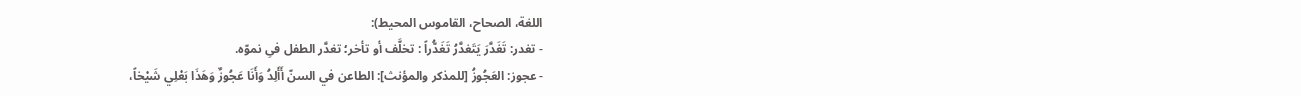اللغة، الصحاح، القاموس المحيط):
- تغدر: تَغَدَّرَ يَتَغدَّرُ تَغَدُّراً : تخلَّف أو تأخر؛ تغدَّر الطفل فىِ نموّه.
- عجوز: العَجُوزُ [للمذكر والمؤنث]: الطاعن في السنّ أَأَلِدُ وَأَنَا عَجُوزٌ وَهَذَا بَعْلِي شَيْخاً،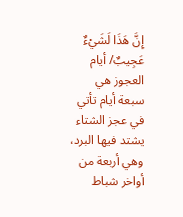إِنَّ هَذَا لَشَيْءٌ عَجِيبٌ/ أيام العجوز هي سبعة أيام تأتي في عجز الشتاء يشتد فيها البرد، وهي أربعة من أواخر شباط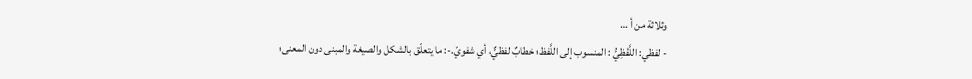وثلاثة من أ …
- لفظي: اللَّفْظِيُّ : المنسوب إلى اللَّفظ؛ خطابٌ لفظيٌّ، أي شفويّ.-: ما يتعلّق بالشكل والصيغة والمبنى دون المعنى؛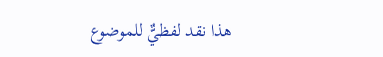هذا نقد لفظيٌّ للموضوع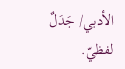الأدبي/ جَدَلٌ لفظيّ.